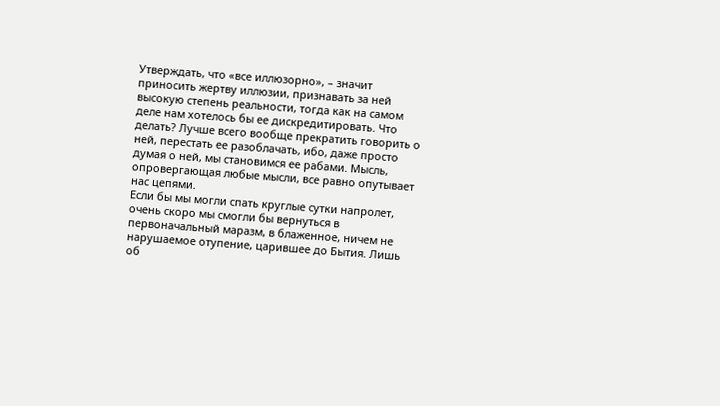Утверждать, что «все иллюзорно», – значит приносить жертву иллюзии, признавать за ней высокую степень реальности, тогда как на самом деле нам хотелось бы ее дискредитировать. Что делать? Лучше всего вообще прекратить говорить о ней, перестать ее разоблачать, ибо, даже просто думая о ней, мы становимся ее рабами. Мысль, опровергающая любые мысли, все равно опутывает нас цепями.
Если бы мы могли спать круглые сутки напролет, очень скоро мы смогли бы вернуться в первоначальный маразм, в блаженное, ничем не нарушаемое отупение, царившее до Бытия. Лишь об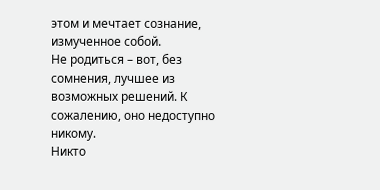этом и мечтает сознание, измученное собой.
Не родиться – вот, без сомнения, лучшее из возможных решений. К сожалению, оно недоступно никому.
Никто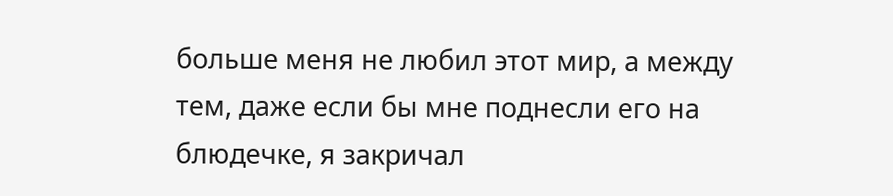больше меня не любил этот мир, а между тем, даже если бы мне поднесли его на блюдечке, я закричал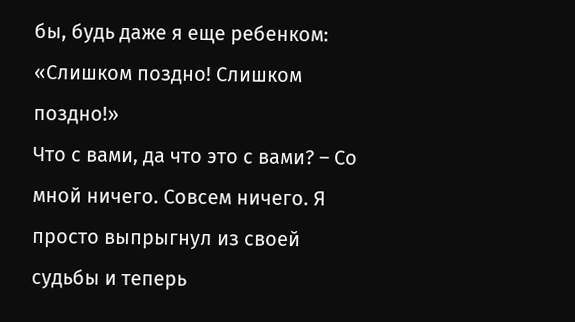бы, будь даже я еще ребенком: «Слишком поздно! Слишком поздно!»
Что с вами, да что это с вами? – Со мной ничего. Совсем ничего. Я просто выпрыгнул из своей судьбы и теперь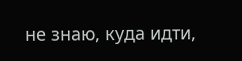не знаю, куда идти,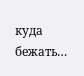куда бежать…